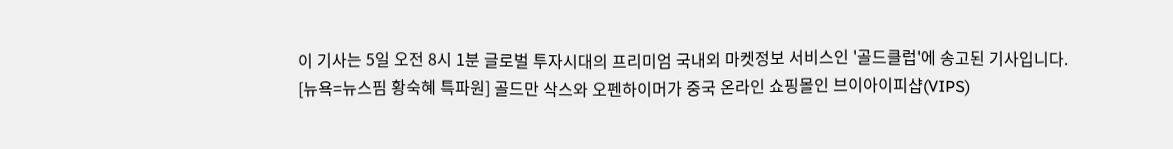이 기사는 5일 오전 8시 1분 글로벌 투자시대의 프리미엄 국내외 마켓정보 서비스인 '골드클럽'에 송고된 기사입니다.
[뉴욕=뉴스핌 황숙혜 특파원] 골드만 삭스와 오펜하이머가 중국 온라인 쇼핑몰인 브이아이피샵(VIPS)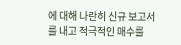에 대해 나란히 신규 보고서를 내고 적극적인 매수를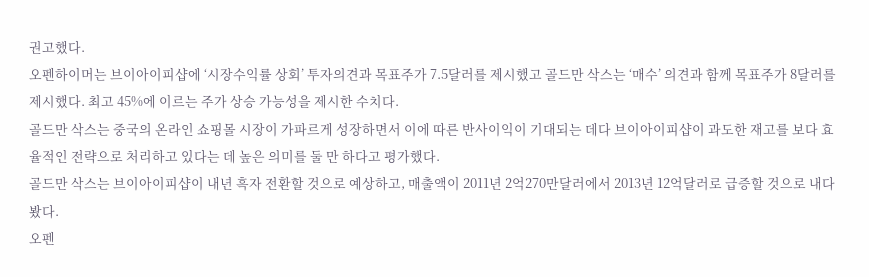권고했다.
오펜하이머는 브이아이피샵에 ‘시장수익률 상회’ 투자의견과 목표주가 7.5달러를 제시했고 골드만 삭스는 ‘매수’ 의견과 함께 목표주가 8달러를 제시했다. 최고 45%에 이르는 주가 상승 가능성을 제시한 수치다.
골드만 삭스는 중국의 온라인 쇼핑몰 시장이 가파르게 성장하면서 이에 따른 반사이익이 기대되는 데다 브이아이피샵이 과도한 재고를 보다 효율적인 전략으로 처리하고 있다는 데 높은 의미를 둘 만 하다고 평가했다.
골드만 삭스는 브이아이피샵이 내년 흑자 전환할 것으로 예상하고, 매출액이 2011년 2억270만달러에서 2013년 12억달러로 급증할 것으로 내다봤다.
오펜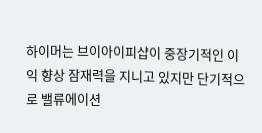하이머는 브이아이피샵이 중장기적인 이익 향상 잠재력을 지니고 있지만 단기적으로 밸류에이션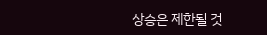상승은 제한될 것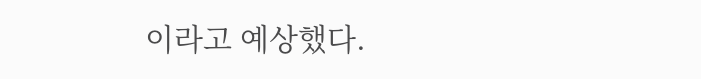이라고 예상했다.